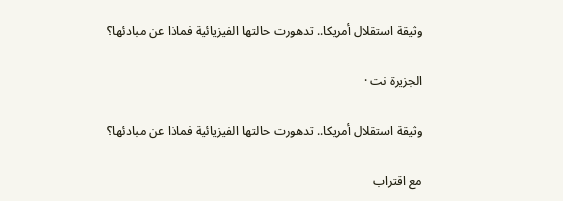وثيقة استقلال أمريكا.. تدهورت حالتها الفيزيائية فماذا عن مبادئها؟

الجزيرة نت ·

وثيقة استقلال أمريكا.. تدهورت حالتها الفيزيائية فماذا عن مبادئها؟

مع اقتراب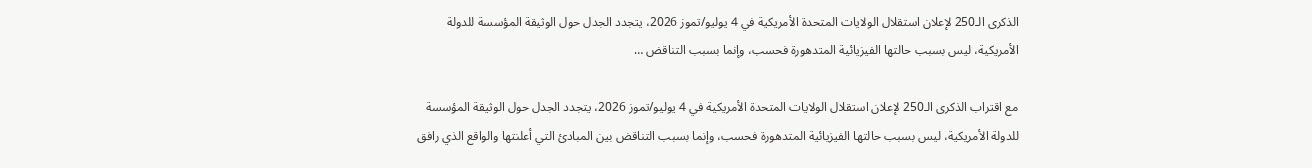الذكرى الـ250 لإعلان استقلال الولايات المتحدة الأمريكية في 4 يوليو/تموز 2026، يتجدد الجدل حول الوثيقة المؤسسة للدولة الأمريكية، ليس بسبب حالتها الفيزيائية المتدهورة فحسب، وإنما بسبب التناقض …

مع اقتراب الذكرى الـ250 لإعلان استقلال الولايات المتحدة الأمريكية في 4 يوليو/تموز 2026، يتجدد الجدل حول الوثيقة المؤسسة للدولة الأمريكية، ليس بسبب حالتها الفيزيائية المتدهورة فحسب، وإنما بسبب التناقض بين المبادئ التي أعلنتها والواقع الذي رافق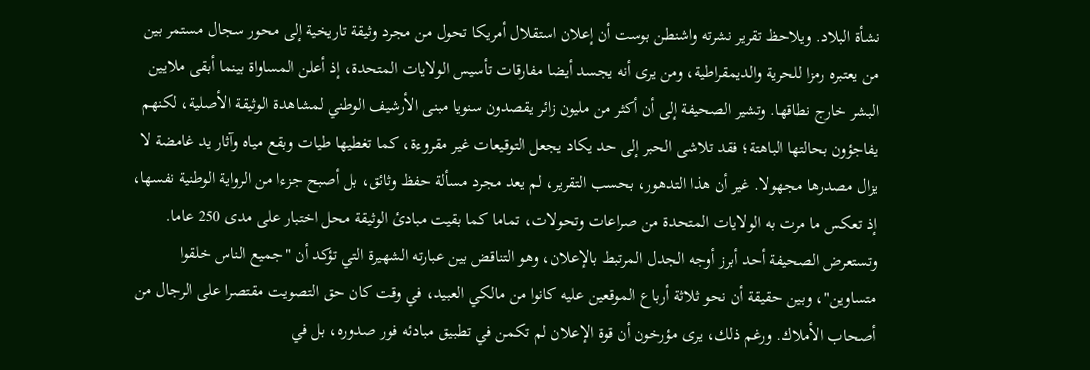نشأة البلاد. ويلاحظ تقرير نشرته واشنطن بوست أن إعلان استقلال أمريكا تحول من مجرد وثيقة تاريخية إلى محور سجال مستمر بين من يعتبره رمزا للحرية والديمقراطية، ومن يرى أنه يجسد أيضا مفارقات تأسيس الولايات المتحدة، إذ أعلن المساواة بينما أبقى ملايين البشر خارج نطاقها. وتشير الصحيفة إلى أن أكثر من مليون زائر يقصدون سنويا مبنى الأرشيف الوطني لمشاهدة الوثيقة الأصلية، لكنهم يفاجؤون بحالتها الباهتة؛ فقد تلاشى الحبر إلى حد يكاد يجعل التوقيعات غير مقروءة، كما تغطيها طيات وبقع مياه وآثار يد غامضة لا يزال مصدرها مجهولا. غير أن هذا التدهور، بحسب التقرير، لم يعد مجرد مسألة حفظ وثائق، بل أصبح جزءا من الرواية الوطنية نفسها، إذ تعكس ما مرت به الولايات المتحدة من صراعات وتحولات، تماما كما بقيت مبادئ الوثيقة محل اختبار على مدى 250 عاما. وتستعرض الصحيفة أحد أبرز أوجه الجدل المرتبط بالإعلان، وهو التناقض بين عبارته الشهيرة التي تؤكد أن "جميع الناس خلقوا متساوين"، وبين حقيقة أن نحو ثلاثة أرباع الموقعين عليه كانوا من مالكي العبيد، في وقت كان حق التصويت مقتصرا على الرجال من أصحاب الأملاك. ورغم ذلك، يرى مؤرخون أن قوة الإعلان لم تكمن في تطبيق مبادئه فور صدوره، بل في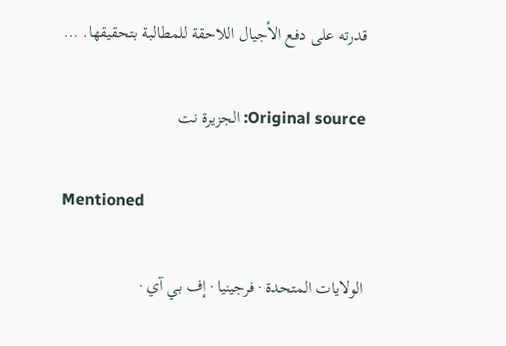قدرته على دفع الأجيال اللاحقة للمطالبة بتحقيقها. …

Original source: الجزيرة نت

Mentioned

الولايات المتحدة · فرجينيا · إف بي آي ·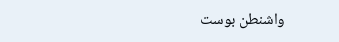واشنطن بوست